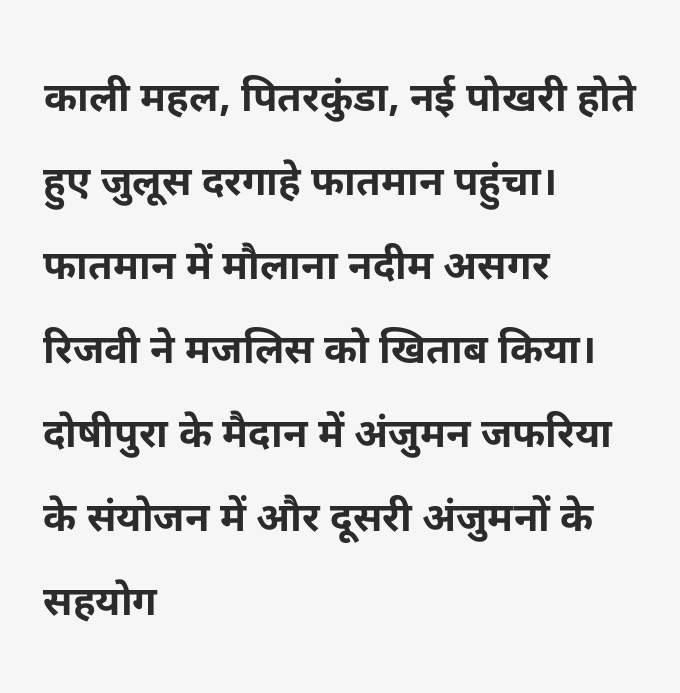काली महल, पितरकुंडा, नई पोखरी होते हुए जुलूस दरगाहे फातमान पहुंचा। फातमान में मौलाना नदीम असगर रिजवी ने मजलिस को खिताब किया। दोषीपुरा के मैदान में अंजुमन जफरिया के संयोजन में और दूसरी अंजुमनों के सहयोग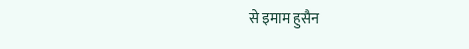से इमाम हुसैन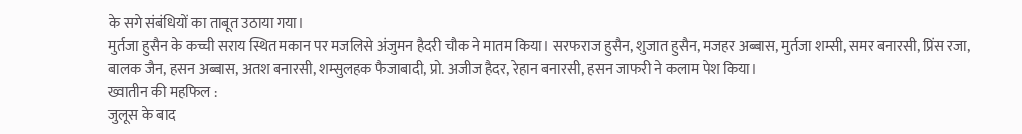के सगे संबंधियों का ताबूत उठाया गया।
मुर्तजा हुसैन के कच्ची सराय स्थित मकान पर मजलिसे अंजुमन हैदरी चौक ने मातम किया। सरफराज हुसैन, शुजात हुसैन, मजहर अब्बास, मुर्तजा शम्सी, समर बनारसी, प्रिंस रजा, बालक जैन, हसन अब्बास, अतश बनारसी, शम्सुलहक फैजाबादी, प्रो. अजीज हैदर, रेहान बनारसी, हसन जाफरी ने कलाम पेश किया।
ख्वातीन की महफिल :
जुलूस के बाद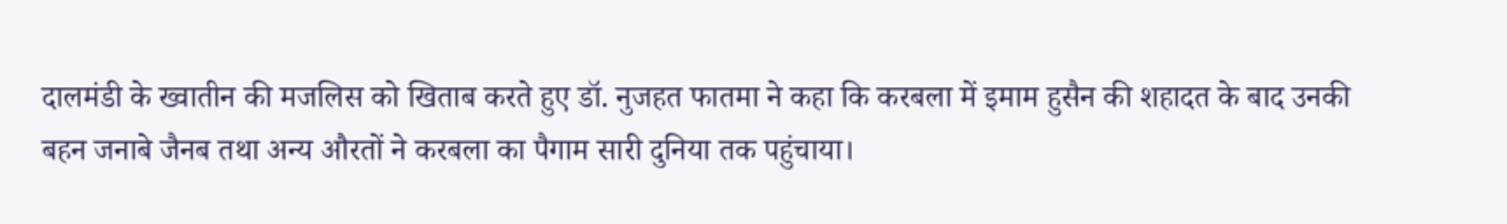दालमंडी के ख्वातीन की मजलिस को खिताब करते हुए डॉ. नुजहत फातमा ने कहा कि करबला में इमाम हुसैन की शहादत के बाद उनकी बहन जनाबे जैनब तथा अन्य औरतों ने करबला का पैगाम सारी दुनिया तक पहुंचाया।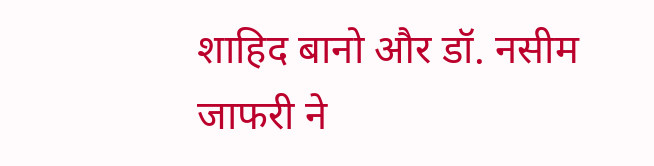शाहिद बानो और डॉ. नसीम जाफरी ने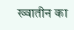ख्वातीन का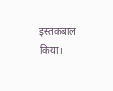इस्तकबाल किया।